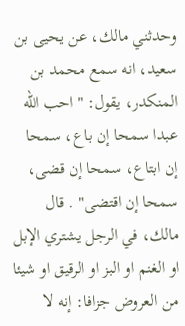وحدثني مالك، عن يحيى بن سعيد، انه سمع محمد بن المنكدر، يقول: " احب الله عبدا سمحا إن باع، سمحا إن ابتاع، سمحا إن قضى، سمحا إن اقتضى" . قال مالك، في الرجل يشتري الإبل او الغنم او البز او الرقيق او شيئا من العروض جزافا: إنه لا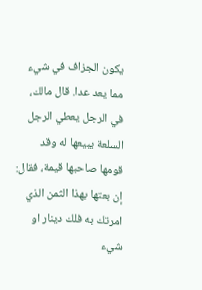يكون الجزاف في شيء مما يعد عدا. قال مالك، في الرجل يعطي الرجل السلعة يبيعها له وقد قومها صاحبها قيمة، فقال: إن بعتها بهذا الثمن الذي امرتك به فلك دينار او شيء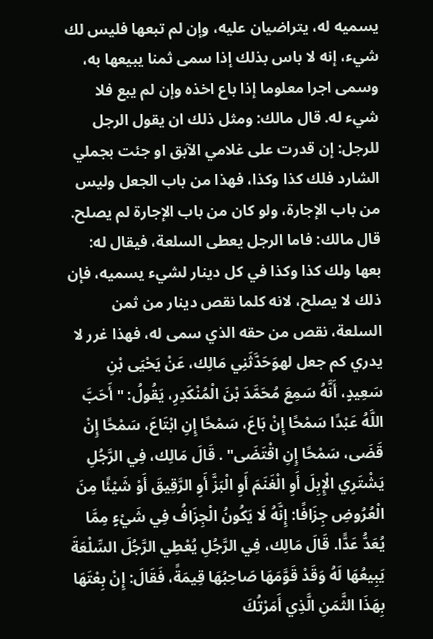يسميه له، يتراضيان عليه، وإن لم تبعها فليس لك شيء، إنه لا باس بذلك إذا سمى ثمنا يبيعها به، وسمى اجرا معلوما إذا باع اخذه وإن لم يبع فلا شيء له. قال مالك: ومثل ذلك ان يقول الرجل للرجل: إن قدرت على غلامي الآبق او جئت بجملي الشارد فلك كذا وكذا، فهذا من باب الجعل وليس من باب الإجارة، ولو كان من باب الإجارة لم يصلح. قال مالك: فاما الرجل يعطى السلعة، فيقال له: بعها ولك كذا وكذا في كل دينار لشيء يسميه، فإن ذلك لا يصلح، لانه كلما نقص دينار من ثمن السلعة، نقص من حقه الذي سمى له، فهذا غرر لا يدري كم جعل لهوَحَدَّثَنِي مَالِك، عَنْ يَحْيَى بْنِ سَعِيدٍ، أَنَّهُ سَمِعَ مُحَمَّدَ بْنَ الْمُنْكَدِرِ، يَقُولُ: " أَحَبَّ اللَّهُ عَبْدًا سَمْحًا إِنْ بَاعَ، سَمْحًا إِنِ ابْتَاعَ، سَمْحًا إِنْ قَضَى، سَمْحًا إِنِ اقْتَضَى" . قَالَ مَالِك، فِي الرَّجُلِ يَشْتَرِي الْإِبِلَ أَوِ الْغَنَمَ أَوِ الْبَزَّ أَوِ الرَّقِيقَ أَوْ شَيْئًا مِنَ الْعُرُوضِ جِزَافًا: إِنَّهُ لَا يَكُونُ الْجِزَافُ فِي شَيْءٍ مِمَّا يُعَدُّ عَدًّا. قَالَ مَالِك، فِي الرَّجُلِ يُعْطِي الرَّجُلَ السِّلْعَةَ يَبِيعُهَا لَهُ وَقَدْ قَوَّمَهَا صَاحِبُهَا قِيمَةً، فَقَالَ: إِنْ بِعْتَهَا بِهَذَا الثَّمَنِ الَّذِي أَمَرْتُكَ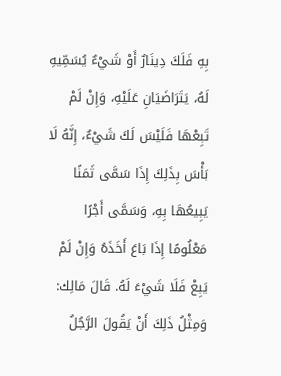بِهِ فَلَكَ دِينَارٌ أَوْ شَيْءٌ يُسَمِّيهِ لَهُ، يَتَرَاضَيَانِ عَلَيْهِ، وَإِنْ لَمْ تَبِعْهَا فَلَيْسَ لَكَ شَيْءٌ، إِنَّهُ لَا بَأْسَ بِذَلِكَ إِذَا سَمَّى ثَمَنًا يَبِيعُهَا بِهِ، وَسَمَّى أَجْرًا مَعْلُومًا إِذَا بَاعَ أَخَذَهُ وَإِنْ لَمْ يَبِعْ فَلَا شَيْءَ لَهُ. قَالَ مَالِك: وَمِثْلُ ذَلِكَ أَنْ يَقُولَ الرَّجُلُ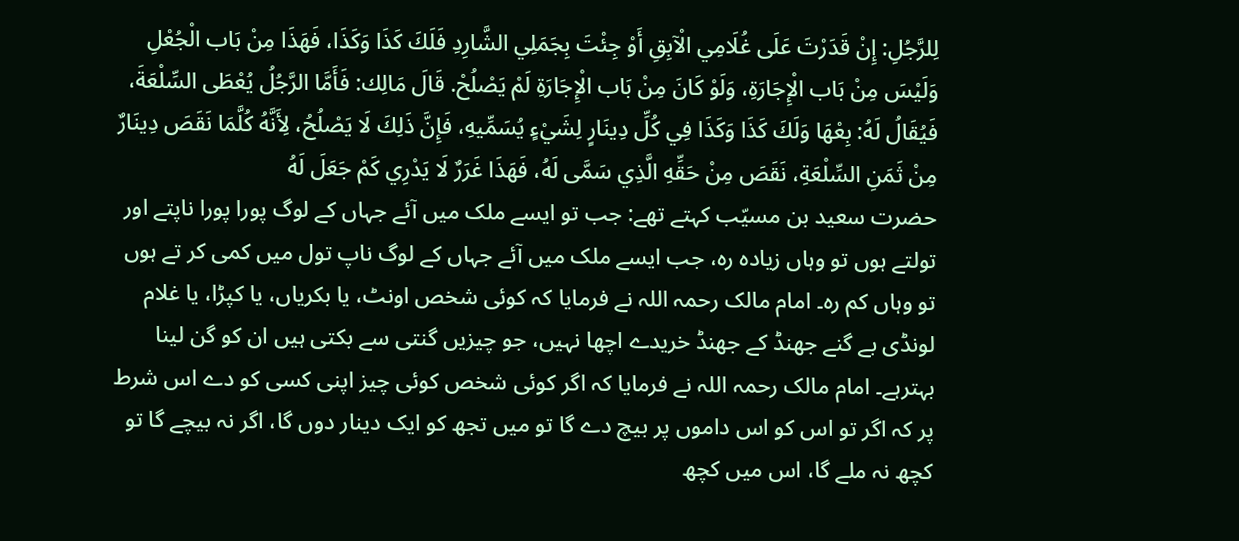لِلرَّجُلِ: إِنْ قَدَرْتَ عَلَى غُلَامِي الْآبِقِ أَوْ جِئْتَ بِجَمَلِي الشَّارِدِ فَلَكَ كَذَا وَكَذَا، فَهَذَا مِنْ بَاب الْجُعْلِ وَلَيْسَ مِنْ بَاب الْإِجَارَةِ، وَلَوْ كَانَ مِنْ بَاب الْإِجَارَةِ لَمْ يَصْلُحْ. قَالَ مَالِك: فَأَمَّا الرَّجُلُ يُعْطَى السِّلْعَةَ، فَيُقَالُ لَهُ: بِعْهَا وَلَكَ كَذَا وَكَذَا فِي كُلِّ دِينَارٍ لِشَيْءٍ يُسَمِّيهِ، فَإِنَّ ذَلِكَ لَا يَصْلُحُ، لِأَنَّهُ كُلَّمَا نَقَصَ دِينَارٌ مِنْ ثَمَنِ السِّلْعَةِ، نَقَصَ مِنْ حَقِّهِ الَّذِي سَمَّى لَهُ، فَهَذَا غَرَرٌ لَا يَدْرِي كَمْ جَعَلَ لَهُ
حضرت سعید بن مسیّب کہتے تھے: جب تو ایسے ملک میں آئے جہاں کے لوگ پورا پورا ناپتے اور تولتے ہوں تو وہاں زیادہ رہ، جب ایسے ملک میں آئے جہاں کے لوگ ناپ تول میں کمی کر تے ہوں تو وہاں کم رہ۔ امام مالک رحمہ اللہ نے فرمایا کہ کوئی شخص اونٹ، یا بکریاں، یا کپڑا، یا غلام لونڈی بے گنے جھنڈ کے جھنڈ خریدے اچھا نہیں، جو چیزیں گنتی سے بکتی ہیں ان کو گن لینا بہترہے۔ امام مالک رحمہ اللہ نے فرمایا کہ اگر کوئی شخص کوئی چیز اپنی کسی کو دے اس شرط پر کہ اگر تو اس کو اس داموں پر بیچ دے گا تو میں تجھ کو ایک دینار دوں گا، اگر نہ بیچے گا تو کچھ نہ ملے گا، اس میں کچھ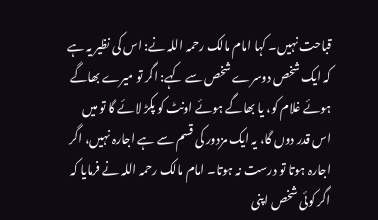قباحت نہیں۔ کہا امام مالک رحمہ اللہ نے: اس کی نظیر یہ ہے کہ ایک شخص دوسرے شخص سے کہے: اگر تو میرے بھاگے ہوئے غلام کو، یا بھاگے ہوئے اونٹ کو پکڑ لائے گا تو میں اس قدر دوں گا، یہ ایک مزدور کی قسم سے ہے اجارہ نہیں، اگر اجارہ ہوتا تو درست نہ ہوتا۔ امام مالک رحمہ اللہ نے فرمایا کہ اگر کوئی شخص اپنی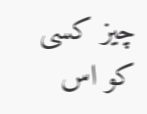چیز کسی کو اس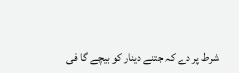شرط پر دے کہ جتنے دینار کو بیچے گا فی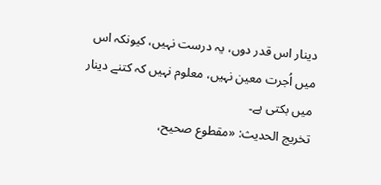دینار اس قدر دوں، یہ درست نہیں، کیونکہ اس میں اُجرت معین نہیں، معلوم نہیں کہ کتنے دینار میں بکتی ہے۔
تخریج الحدیث: «مقطوع صحيح،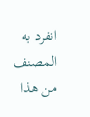انفرد به المصنف من هذا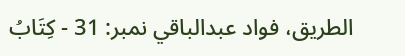الطريق، فواد عبدالباقي نمبر: 31 - كِتَابُ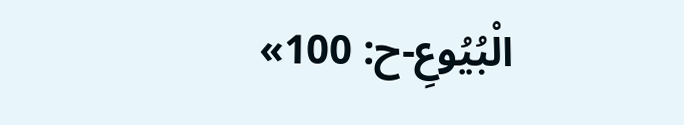الْبُيُوعِ-ح: 100»